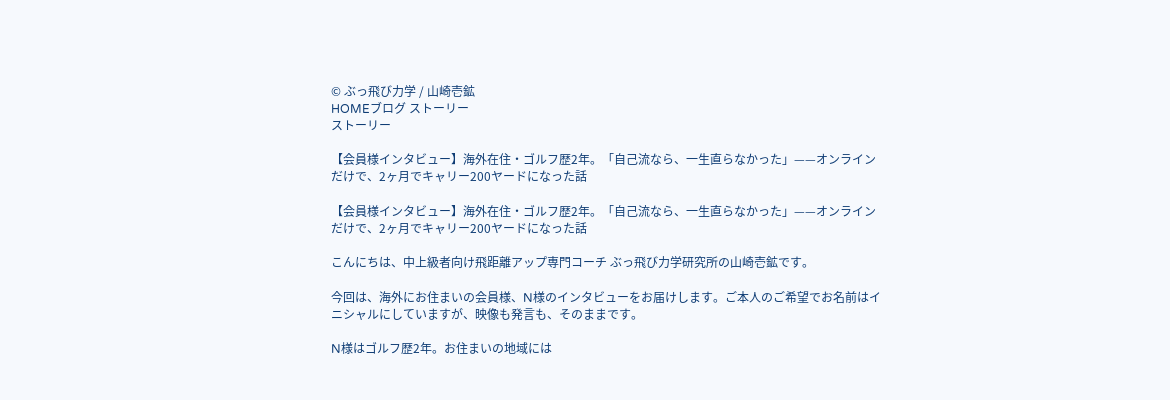© ぶっ飛び力学 / 山崎壱鉱
HOMEブログ ストーリー
ストーリー

【会員様インタビュー】海外在住・ゴルフ歴2年。「自己流なら、一生直らなかった」——オンラインだけで、2ヶ月でキャリー200ヤードになった話

【会員様インタビュー】海外在住・ゴルフ歴2年。「自己流なら、一生直らなかった」——オンラインだけで、2ヶ月でキャリー200ヤードになった話

こんにちは、中上級者向け飛距離アップ専門コーチ ぶっ飛び力学研究所の山崎壱鉱です。

今回は、海外にお住まいの会員様、N様のインタビューをお届けします。ご本人のご希望でお名前はイニシャルにしていますが、映像も発言も、そのままです。

N様はゴルフ歴2年。お住まいの地域には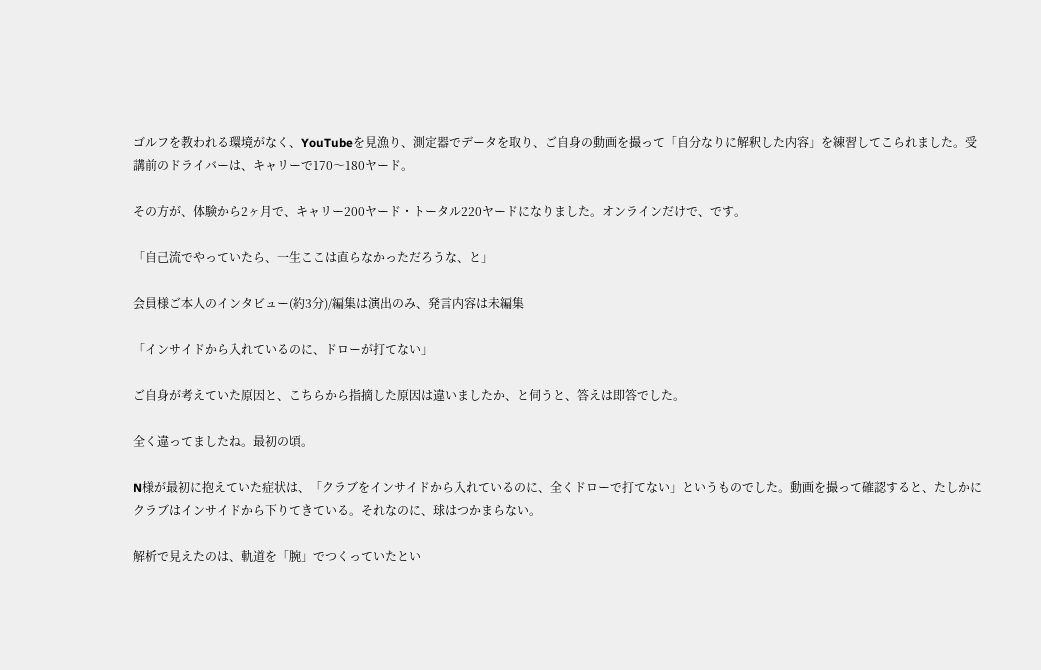ゴルフを教われる環境がなく、YouTubeを見漁り、測定器でデータを取り、ご自身の動画を撮って「自分なりに解釈した内容」を練習してこられました。受講前のドライバーは、キャリーで170〜180ヤード。

その方が、体験から2ヶ月で、キャリー200ヤード・トータル220ヤードになりました。オンラインだけで、です。

「自己流でやっていたら、一生ここは直らなかっただろうな、と」

会員様ご本人のインタビュー(約3分)/編集は演出のみ、発言内容は未編集

「インサイドから入れているのに、ドローが打てない」

ご自身が考えていた原因と、こちらから指摘した原因は違いましたか、と伺うと、答えは即答でした。

全く違ってましたね。最初の頃。

N様が最初に抱えていた症状は、「クラブをインサイドから入れているのに、全くドローで打てない」というものでした。動画を撮って確認すると、たしかにクラブはインサイドから下りてきている。それなのに、球はつかまらない。

解析で見えたのは、軌道を「腕」でつくっていたとい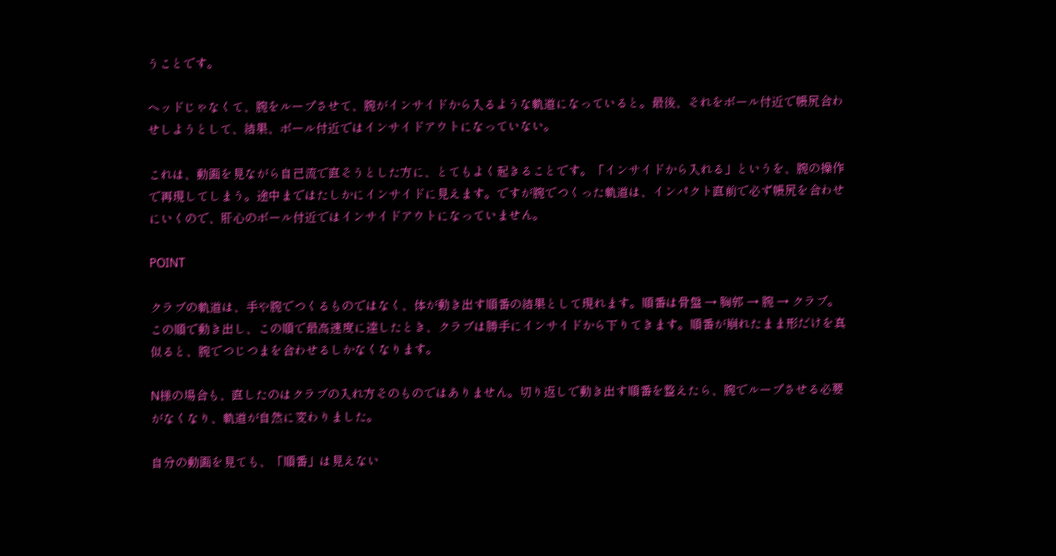うことです。

ヘッドじゃなくて、腕をループさせて、腕がインサイドから入るような軌道になっていると。最後、それをボール付近で帳尻合わせしようとして、結果、ボール付近ではインサイドアウトになっていない。

これは、動画を見ながら自己流で直そうとした方に、とてもよく起きることです。「インサイドから入れる」というを、腕の操作で再現してしまう。途中まではたしかにインサイドに見えます。ですが腕でつくった軌道は、インパクト直前で必ず帳尻を合わせにいくので、肝心のボール付近ではインサイドアウトになっていません。

POINT

クラブの軌道は、手や腕でつくるものではなく、体が動き出す順番の結果として現れます。順番は骨盤 → 胸郭 → 腕 → クラブ。この順で動き出し、この順で最高速度に達したとき、クラブは勝手にインサイドから下りてきます。順番が崩れたまま形だけを真似ると、腕でつじつまを合わせるしかなくなります。

N様の場合も、直したのはクラブの入れ方そのものではありません。切り返しで動き出す順番を整えたら、腕でループさせる必要がなくなり、軌道が自然に変わりました。

自分の動画を見ても、「順番」は見えない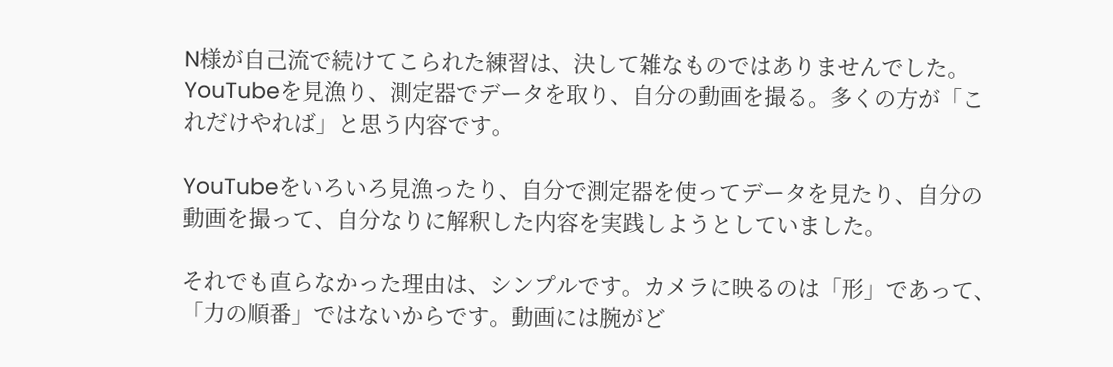N様が自己流で続けてこられた練習は、決して雑なものではありませんでした。YouTubeを見漁り、測定器でデータを取り、自分の動画を撮る。多くの方が「これだけやれば」と思う内容です。

YouTubeをいろいろ見漁ったり、自分で測定器を使ってデータを見たり、自分の動画を撮って、自分なりに解釈した内容を実践しようとしていました。

それでも直らなかった理由は、シンプルです。カメラに映るのは「形」であって、「力の順番」ではないからです。動画には腕がど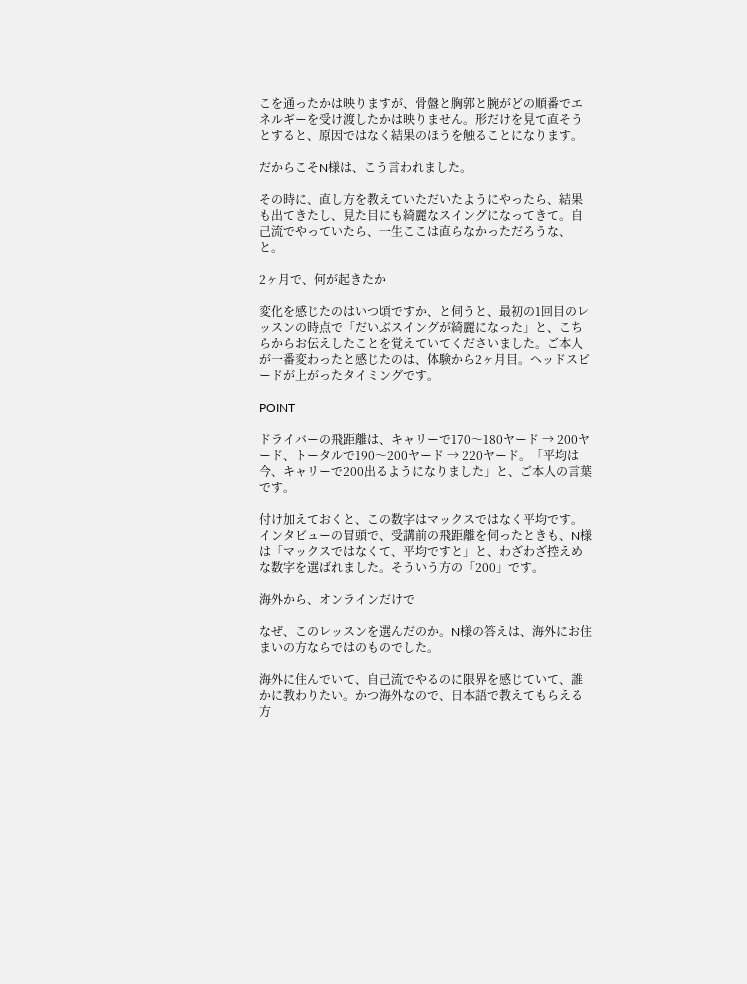こを通ったかは映りますが、骨盤と胸郭と腕がどの順番でエネルギーを受け渡したかは映りません。形だけを見て直そうとすると、原因ではなく結果のほうを触ることになります。

だからこそN様は、こう言われました。

その時に、直し方を教えていただいたようにやったら、結果も出てきたし、見た目にも綺麗なスイングになってきて。自己流でやっていたら、一生ここは直らなかっただろうな、と。

2ヶ月で、何が起きたか

変化を感じたのはいつ頃ですか、と伺うと、最初の1回目のレッスンの時点で「だいぶスイングが綺麗になった」と、こちらからお伝えしたことを覚えていてくださいました。ご本人が一番変わったと感じたのは、体験から2ヶ月目。ヘッドスピードが上がったタイミングです。

POINT

ドライバーの飛距離は、キャリーで170〜180ヤード → 200ヤード、トータルで190〜200ヤード → 220ヤード。「平均は今、キャリーで200出るようになりました」と、ご本人の言葉です。

付け加えておくと、この数字はマックスではなく平均です。インタビューの冒頭で、受講前の飛距離を伺ったときも、N様は「マックスではなくて、平均ですと」と、わざわざ控えめな数字を選ばれました。そういう方の「200」です。

海外から、オンラインだけで

なぜ、このレッスンを選んだのか。N様の答えは、海外にお住まいの方ならではのものでした。

海外に住んでいて、自己流でやるのに限界を感じていて、誰かに教わりたい。かつ海外なので、日本語で教えてもらえる方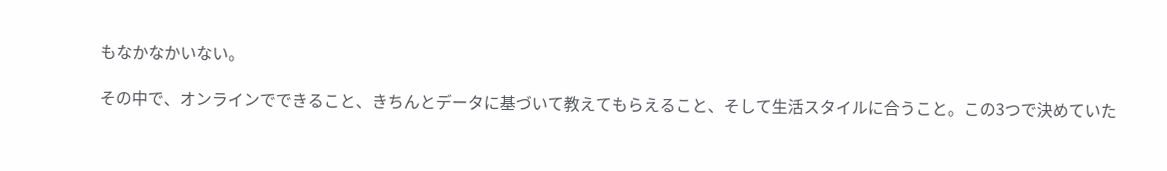もなかなかいない。

その中で、オンラインでできること、きちんとデータに基づいて教えてもらえること、そして生活スタイルに合うこと。この3つで決めていた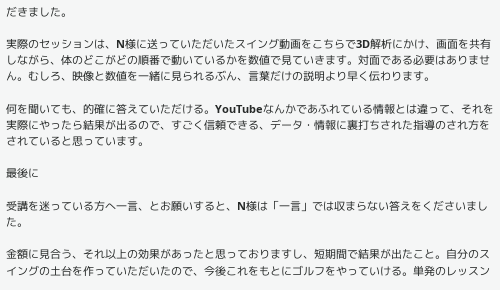だきました。

実際のセッションは、N様に送っていただいたスイング動画をこちらで3D解析にかけ、画面を共有しながら、体のどこがどの順番で動いているかを数値で見ていきます。対面である必要はありません。むしろ、映像と数値を一緒に見られるぶん、言葉だけの説明より早く伝わります。

何を聞いても、的確に答えていただける。YouTubeなんかであふれている情報とは違って、それを実際にやったら結果が出るので、すごく信頼できる、データ・情報に裏打ちされた指導のされ方をされていると思っています。

最後に

受講を迷っている方へ一言、とお願いすると、N様は「一言」では収まらない答えをくださいました。

金額に見合う、それ以上の効果があったと思っておりますし、短期間で結果が出たこと。自分のスイングの土台を作っていただいたので、今後これをもとにゴルフをやっていける。単発のレッスン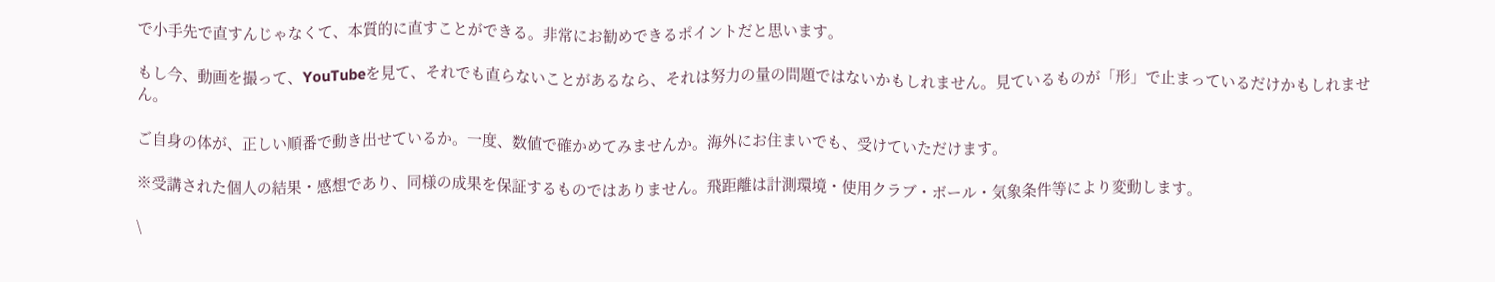で小手先で直すんじゃなくて、本質的に直すことができる。非常にお勧めできるポイントだと思います。

もし今、動画を撮って、YouTubeを見て、それでも直らないことがあるなら、それは努力の量の問題ではないかもしれません。見ているものが「形」で止まっているだけかもしれません。

ご自身の体が、正しい順番で動き出せているか。一度、数値で確かめてみませんか。海外にお住まいでも、受けていただけます。

※受講された個人の結果・感想であり、同様の成果を保証するものではありません。飛距離は計測環境・使用クラブ・ボール・気象条件等により変動します。

\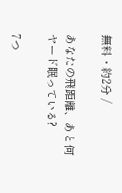無料・約2分 /

あなたの飛距離、あと何ヤード眠っている?

7つ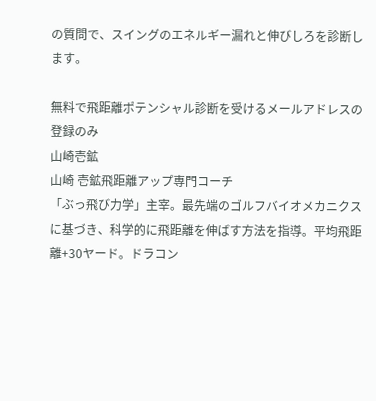の質問で、スイングのエネルギー漏れと伸びしろを診断します。

無料で飛距離ポテンシャル診断を受けるメールアドレスの登録のみ
山崎壱鉱
山崎 壱鉱飛距離アップ専門コーチ
「ぶっ飛び力学」主宰。最先端のゴルフバイオメカニクスに基づき、科学的に飛距離を伸ばす方法を指導。平均飛距離+30ヤード。ドラコン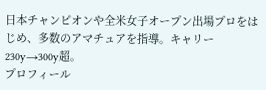日本チャンピオンや全米女子オープン出場プロをはじめ、多数のアマチュアを指導。キャリー230y→300y超。
プロフィール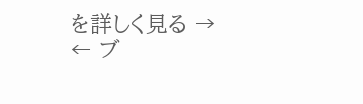を詳しく見る →
← ブ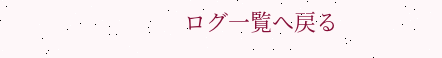ログ一覧へ戻る